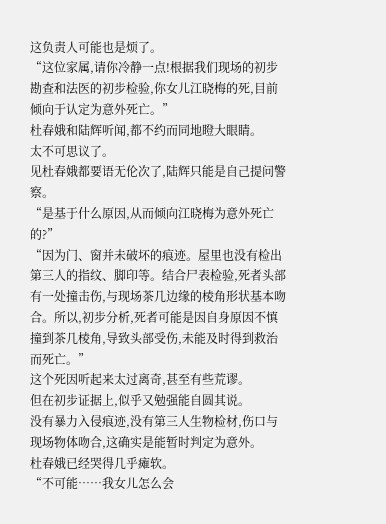这负责人可能也是烦了。
“这位家属,请你冷静一点!根据我们现场的初步勘查和法医的初步检验,你女儿江晓梅的死,目前倾向于认定为意外死亡。”
杜春娥和陆辉听闻,都不约而同地瞪大眼睛。
太不可思议了。
见杜春娥都要语无伦次了,陆辉只能是自己提问警察。
“是基于什么原因,从而倾向江晓梅为意外死亡的?”
“因为门、窗并未破坏的痕迹。屋里也没有检出第三人的指纹、脚印等。结合尸表检验,死者头部有一处撞击伤,与现场茶几边缘的棱角形状基本吻合。所以,初步分析,死者可能是因自身原因不慎撞到茶几棱角,导致头部受伤,未能及时得到救治而死亡。”
这个死因听起来太过离奇,甚至有些荒谬。
但在初步证据上,似乎又勉强能自圆其说。
没有暴力入侵痕迹,没有第三人生物检材,伤口与现场物体吻合,这确实是能暂时判定为意外。
杜春娥已经哭得几乎瘫软。
“不可能……我女儿怎么会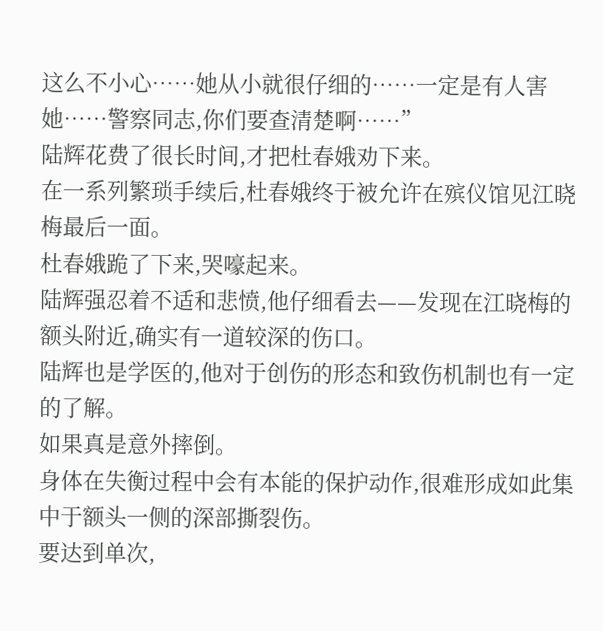这么不小心……她从小就很仔细的……一定是有人害她……警察同志,你们要查清楚啊……”
陆辉花费了很长时间,才把杜春娥劝下来。
在一系列繁琐手续后,杜春娥终于被允许在殡仪馆见江晓梅最后一面。
杜春娥跪了下来,哭嚎起来。
陆辉强忍着不适和悲愤,他仔细看去——发现在江晓梅的额头附近,确实有一道较深的伤口。
陆辉也是学医的,他对于创伤的形态和致伤机制也有一定的了解。
如果真是意外摔倒。
身体在失衡过程中会有本能的保护动作,很难形成如此集中于额头一侧的深部撕裂伤。
要达到单次,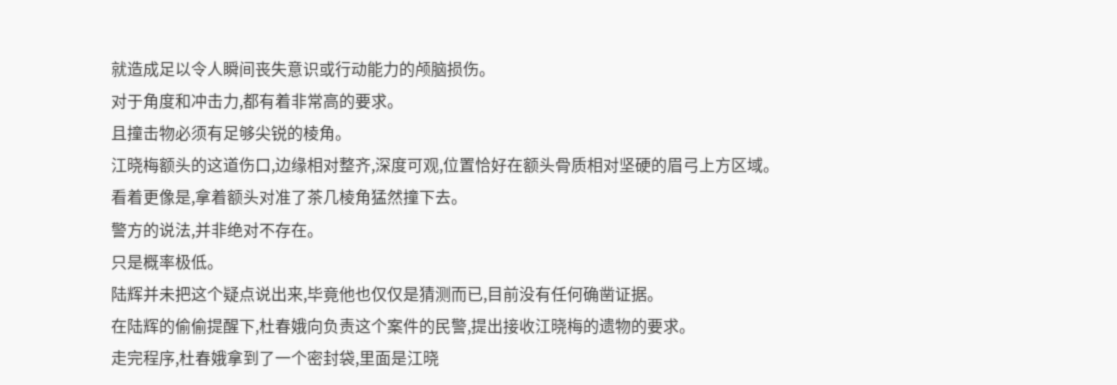就造成足以令人瞬间丧失意识或行动能力的颅脑损伤。
对于角度和冲击力,都有着非常高的要求。
且撞击物必须有足够尖锐的棱角。
江晓梅额头的这道伤口,边缘相对整齐,深度可观,位置恰好在额头骨质相对坚硬的眉弓上方区域。
看着更像是,拿着额头对准了茶几棱角猛然撞下去。
警方的说法,并非绝对不存在。
只是概率极低。
陆辉并未把这个疑点说出来,毕竟他也仅仅是猜测而已,目前没有任何确凿证据。
在陆辉的偷偷提醒下,杜春娥向负责这个案件的民警,提出接收江晓梅的遗物的要求。
走完程序,杜春娥拿到了一个密封袋,里面是江晓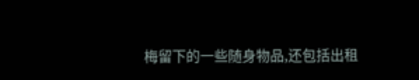梅留下的一些随身物品,还包括出租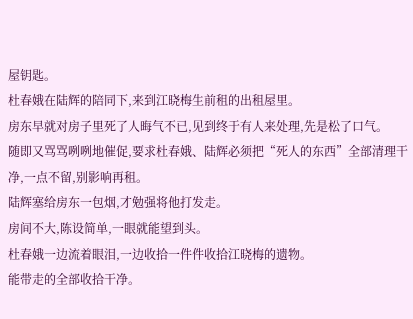屋钥匙。
杜春娥在陆辉的陪同下,来到江晓梅生前租的出租屋里。
房东早就对房子里死了人晦气不已,见到终于有人来处理,先是松了口气。
随即又骂骂咧咧地催促,要求杜春娥、陆辉必须把“死人的东西”全部清理干净,一点不留,别影响再租。
陆辉塞给房东一包烟,才勉强将他打发走。
房间不大,陈设简单,一眼就能望到头。
杜春娥一边流着眼泪,一边收拾一件件收拾江晓梅的遗物。
能带走的全部收拾干净。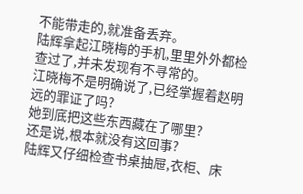不能带走的,就准备丢弃。
陆辉拿起江晓梅的手机,里里外外都检查过了,并未发现有不寻常的。
江晓梅不是明确说了,已经掌握着赵明远的罪证了吗?
她到底把这些东西藏在了哪里?
还是说,根本就没有这回事?
陆辉又仔细检查书桌抽屉,衣柜、床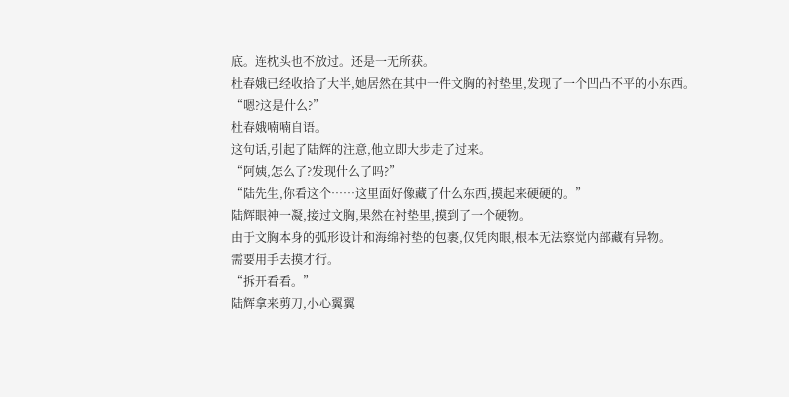底。连枕头也不放过。还是一无所获。
杜春娥已经收拾了大半,她居然在其中一件文胸的衬垫里,发现了一个凹凸不平的小东西。
“嗯?这是什么?”
杜春娥喃喃自语。
这句话,引起了陆辉的注意,他立即大步走了过来。
“阿姨,怎么了?发现什么了吗?”
“陆先生,你看这个……这里面好像藏了什么东西,摸起来硬硬的。”
陆辉眼神一凝,接过文胸,果然在衬垫里,摸到了一个硬物。
由于文胸本身的弧形设计和海绵衬垫的包裹,仅凭肉眼,根本无法察觉内部藏有异物。
需要用手去摸才行。
“拆开看看。”
陆辉拿来剪刀,小心翼翼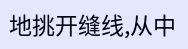地挑开缝线,从中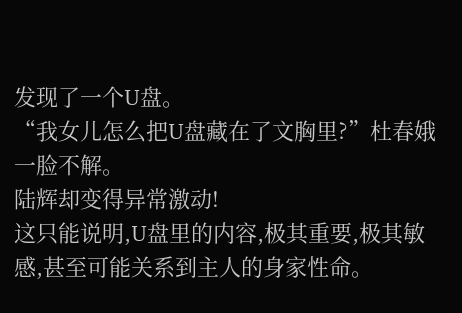发现了一个U盘。
“我女儿怎么把U盘藏在了文胸里?”杜春娥一脸不解。
陆辉却变得异常激动!
这只能说明,U盘里的内容,极其重要,极其敏感,甚至可能关系到主人的身家性命。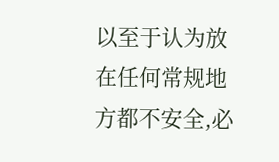以至于认为放在任何常规地方都不安全,必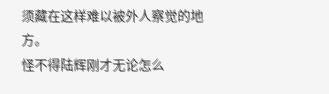须藏在这样难以被外人察觉的地方。
怪不得陆辉刚才无论怎么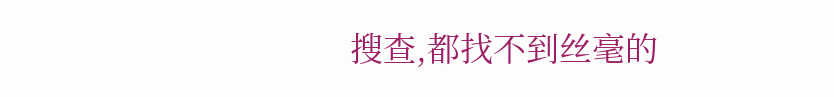搜查,都找不到丝毫的